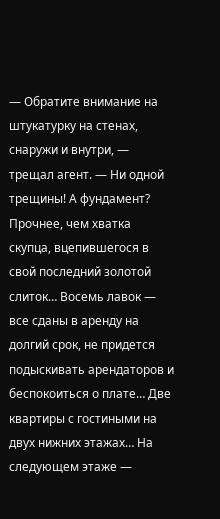— Обратите внимание на штукатурку на стенах, снаружи и внутри, — трещал агент. — Ни одной трещины! А фундамент? Прочнее, чем хватка скупца, вцепившегося в свой последний золотой слиток… Восемь лавок — все сданы в аренду на долгий срок, не придется подыскивать арендаторов и беспокоиться о плате… Две квартиры с гостиными на двух нижних этажах… На следующем этаже —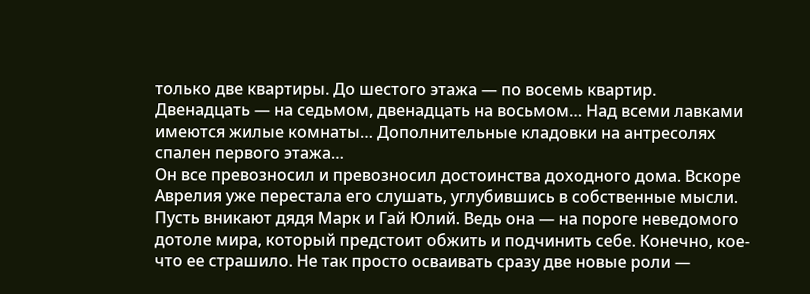только две квартиры. До шестого этажа — по восемь квартир. Двенадцать — на седьмом, двенадцать на восьмом… Над всеми лавками имеются жилые комнаты… Дополнительные кладовки на антресолях спален первого этажа…
Он все превозносил и превозносил достоинства доходного дома. Вскоре Аврелия уже перестала его слушать, углубившись в собственные мысли. Пусть вникают дядя Марк и Гай Юлий. Ведь она — на пороге неведомого дотоле мира, который предстоит обжить и подчинить себе. Конечно, кое-что ее страшило. Не так просто осваивать сразу две новые роли —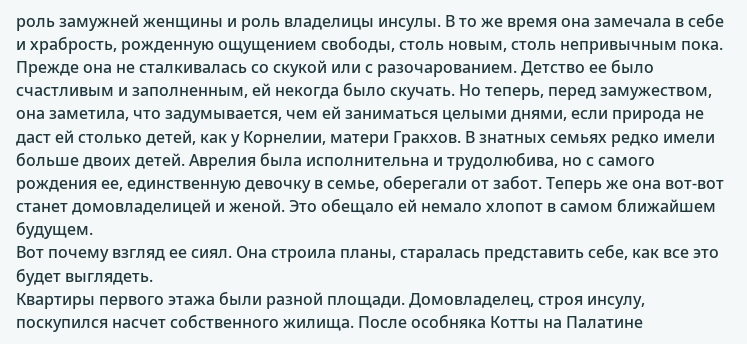роль замужней женщины и роль владелицы инсулы. В то же время она замечала в себе и храбрость, рожденную ощущением свободы, столь новым, столь непривычным пока. Прежде она не сталкивалась со скукой или с разочарованием. Детство ее было счастливым и заполненным, ей некогда было скучать. Но теперь, перед замужеством, она заметила, что задумывается, чем ей заниматься целыми днями, если природа не даст ей столько детей, как у Корнелии, матери Гракхов. В знатных семьях редко имели больше двоих детей. Аврелия была исполнительна и трудолюбива, но с самого рождения ее, единственную девочку в семье, оберегали от забот. Теперь же она вот-вот станет домовладелицей и женой. Это обещало ей немало хлопот в самом ближайшем будущем.
Вот почему взгляд ее сиял. Она строила планы, старалась представить себе, как все это будет выглядеть.
Квартиры первого этажа были разной площади. Домовладелец, строя инсулу, поскупился насчет собственного жилища. После особняка Котты на Палатине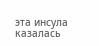эта инсула казалась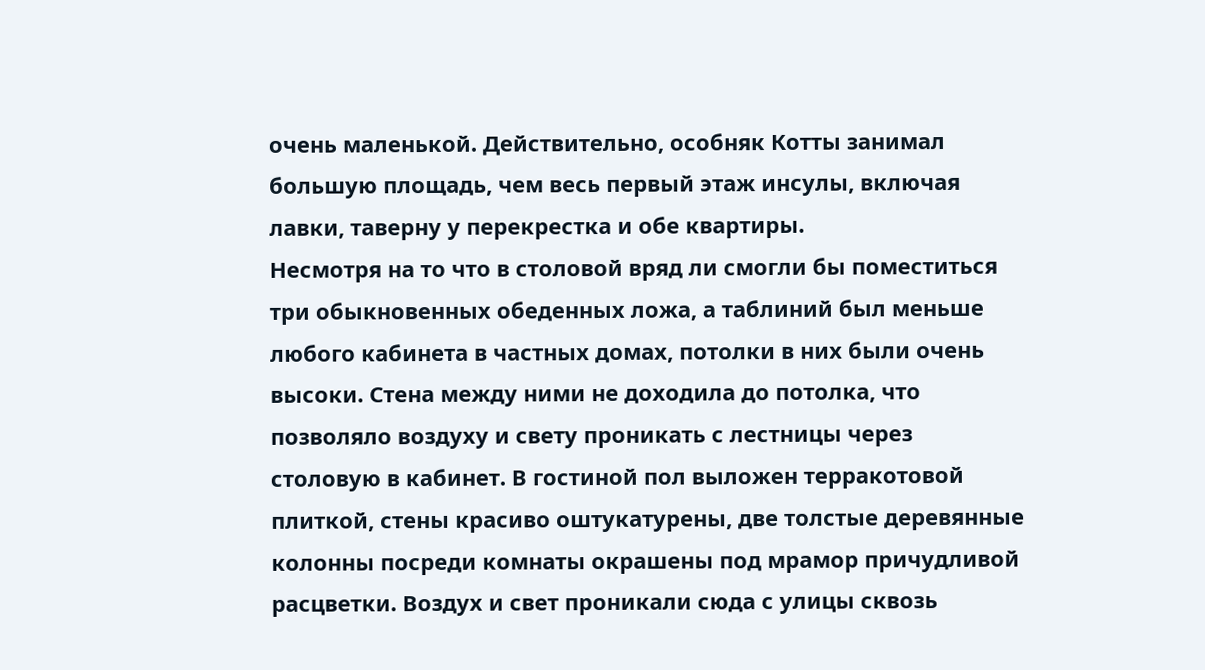очень маленькой. Действительно, особняк Котты занимал большую площадь, чем весь первый этаж инсулы, включая лавки, таверну у перекрестка и обе квартиры.
Несмотря на то что в столовой вряд ли смогли бы поместиться три обыкновенных обеденных ложа, а таблиний был меньше любого кабинета в частных домах, потолки в них были очень высоки. Стена между ними не доходила до потолка, что позволяло воздуху и свету проникать с лестницы через столовую в кабинет. В гостиной пол выложен терракотовой плиткой, стены красиво оштукатурены, две толстые деревянные колонны посреди комнаты окрашены под мрамор причудливой расцветки. Воздух и свет проникали сюда с улицы сквозь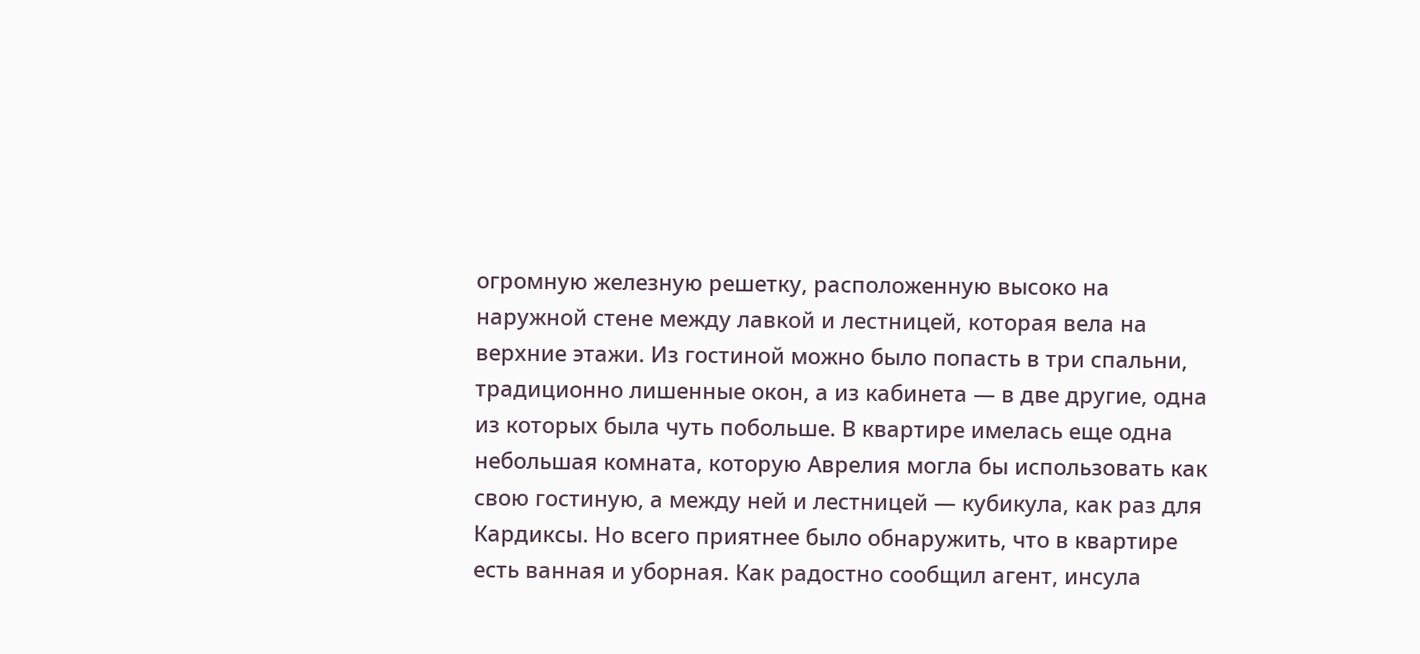огромную железную решетку, расположенную высоко на наружной стене между лавкой и лестницей, которая вела на верхние этажи. Из гостиной можно было попасть в три спальни, традиционно лишенные окон, а из кабинета — в две другие, одна из которых была чуть побольше. В квартире имелась еще одна небольшая комната, которую Аврелия могла бы использовать как свою гостиную, а между ней и лестницей — кубикула, как раз для Кардиксы. Но всего приятнее было обнаружить, что в квартире есть ванная и уборная. Как радостно сообщил агент, инсула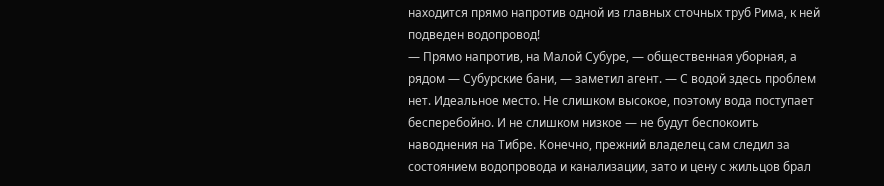находится прямо напротив одной из главных сточных труб Рима, к ней подведен водопровод!
— Прямо напротив, на Малой Субуре, — общественная уборная, а рядом — Субурские бани, — заметил агент. — С водой здесь проблем нет. Идеальное место. Не слишком высокое, поэтому вода поступает бесперебойно. И не слишком низкое — не будут беспокоить наводнения на Тибре. Конечно, прежний владелец сам следил за состоянием водопровода и канализации, зато и цену с жильцов брал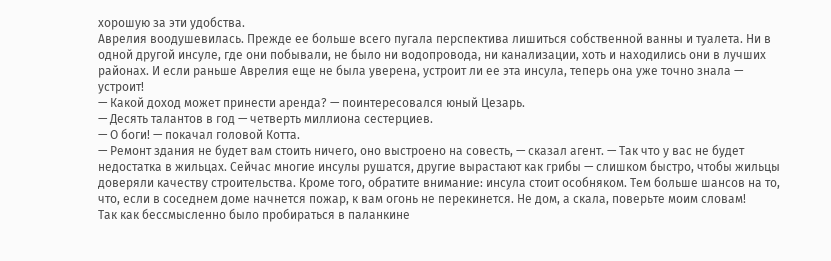хорошую за эти удобства.
Аврелия воодушевилась. Прежде ее больше всего пугала перспектива лишиться собственной ванны и туалета. Ни в одной другой инсуле, где они побывали, не было ни водопровода, ни канализации, хоть и находились они в лучших районах. И если раньше Аврелия еще не была уверена, устроит ли ее эта инсула, теперь она уже точно знала — устроит!
— Какой доход может принести аренда? — поинтересовался юный Цезарь.
— Десять талантов в год — четверть миллиона сестерциев.
— О боги! — покачал головой Котта.
— Ремонт здания не будет вам стоить ничего, оно выстроено на совесть, — сказал агент. — Так что у вас не будет недостатка в жильцах. Сейчас многие инсулы рушатся, другие вырастают как грибы — слишком быстро, чтобы жильцы доверяли качеству строительства. Кроме того, обратите внимание: инсула стоит особняком. Тем больше шансов на то, что, если в соседнем доме начнется пожар, к вам огонь не перекинется. Не дом, а скала, поверьте моим словам!
Так как бессмысленно было пробираться в паланкине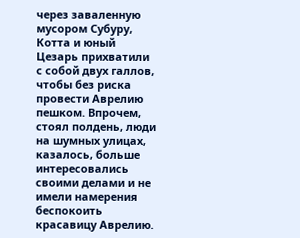через заваленную мусором Субуру, Котта и юный Цезарь прихватили с собой двух галлов, чтобы без риска провести Аврелию пешком. Впрочем, стоял полдень, люди на шумных улицах, казалось, больше интересовались своими делами и не имели намерения беспокоить красавицу Аврелию.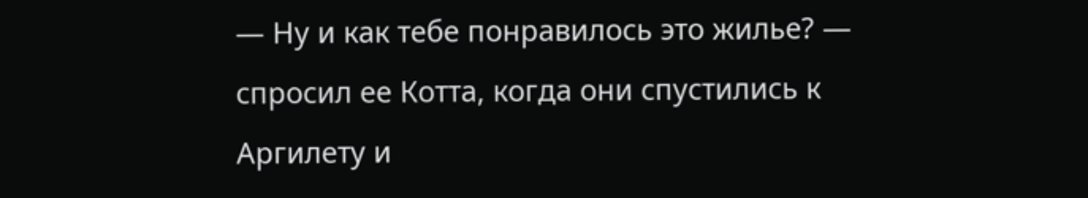— Ну и как тебе понравилось это жилье? — спросил ее Котта, когда они спустились к Аргилету и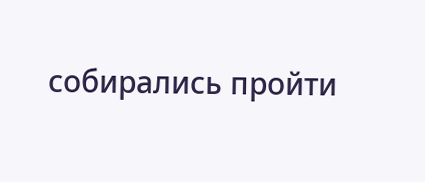собирались пройти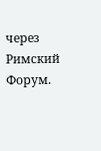через Римский Форум.